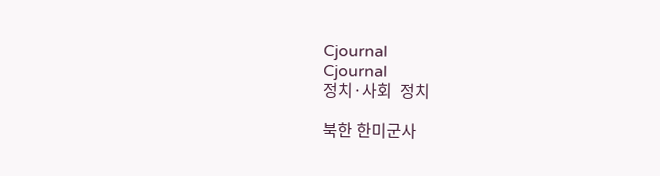Cjournal
Cjournal
정치·사회  정치

북한 한미군사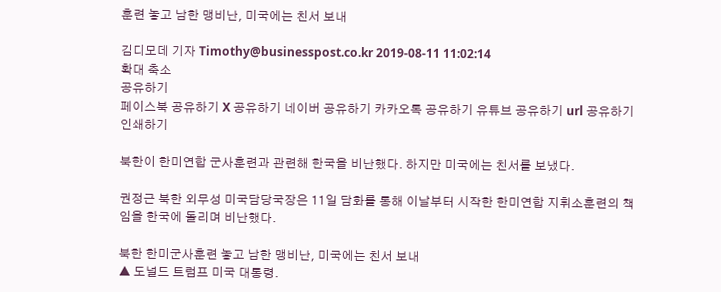훈련 놓고 남한 맹비난, 미국에는 친서 보내

김디모데 기자 Timothy@businesspost.co.kr 2019-08-11 11:02:14
확대 축소
공유하기
페이스북 공유하기 X 공유하기 네이버 공유하기 카카오톡 공유하기 유튜브 공유하기 url 공유하기 인쇄하기

북한이 한미연합 군사훈련과 관련해 한국을 비난했다. 하지만 미국에는 친서를 보냈다.

권정근 북한 외무성 미국담당국장은 11일 담화를 통해 이날부터 시작한 한미연합 지휘소훈련의 책임을 한국에 돌리며 비난했다.

북한 한미군사훈련 놓고 남한 맹비난, 미국에는 친서 보내
▲ 도널드 트럼프 미국 대통령.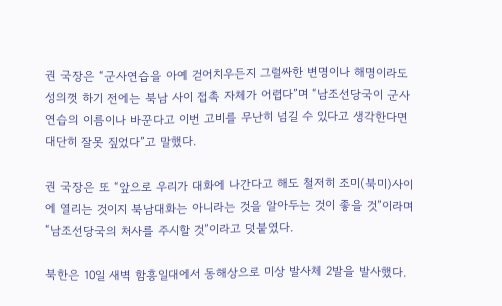권 국장은 “군사연습을 아예 걷어치우든지 그럴싸한 변명이나 해명이라도 성의껏 하기 전에는 북남 사이 접촉 자체가 어렵다”며 “남조선당국이 군사연습의 이름이나 바꾼다고 이번 고비를 무난히 넘길 수 있다고 생각한다면 대단히 잘못 짚었다”고 말했다.

권 국장은 또 “앞으로 우리가 대화에 나간다고 해도 철저히 조미(북미)사이에 열리는 것이지 북남대화는 아니라는 것을 알아두는 것이 좋을 것”이라며 “남조선당국의 처사를 주시할 것”이라고 덧붙였다.

북한은 10일 새벽 함흥일대에서 동해상으로 미상 발사체 2발을 발사했다.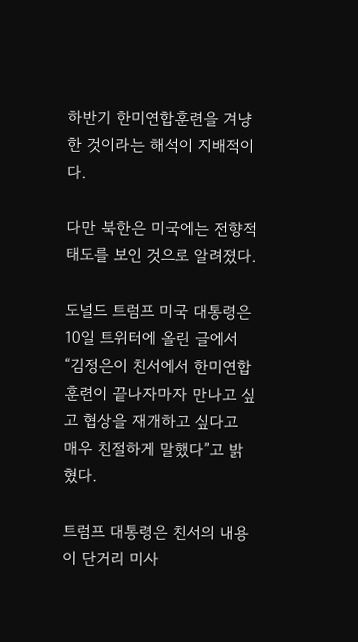하반기 한미연합훈련을 겨냥한 것이라는 해석이 지배적이다.

다만 북한은 미국에는 전향적 태도를 보인 것으로 알려졌다.

도널드 트럼프 미국 대통령은 10일 트위터에 올린 글에서 “김정은이 친서에서 한미연합훈련이 끝나자마자 만나고 싶고 협상을 재개하고 싶다고 매우 친절하게 말했다”고 밝혔다.

트럼프 대통령은 친서의 내용이 단거리 미사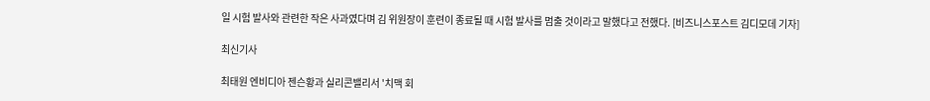일 시험 발사와 관련한 작은 사과였다며 김 위원장이 훈련이 종료될 때 시험 발사를 멈출 것이라고 말했다고 전했다. [비즈니스포스트 김디모데 기자]

최신기사

최태원 엔비디아 젠슨황과 실리콘밸리서 '치맥 회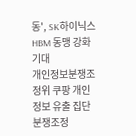동', SK하이닉스 HBM 동맹 강화 기대
개인정보분쟁조정위 쿠팡 개인정보 유출 집단분쟁조정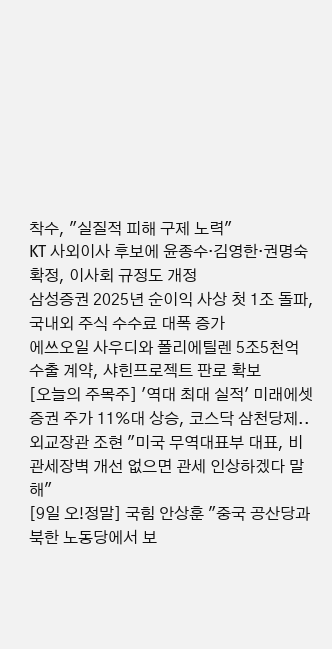착수, "실질적 피해 구제 노력"
KT 사외이사 후보에 윤종수·김영한·권명숙 확정, 이사회 규정도 개정
삼성증권 2025년 순이익 사상 첫 1조 돌파, 국내외 주식 수수료 대폭 증가
에쓰오일 사우디와 폴리에틸렌 5조5천억 수출 계약, 샤힌프로젝트 판로 확보
[오늘의 주목주] '역대 최대 실적' 미래에셋증권 주가 11%대 상승, 코스닥 삼천당제..
외교장관 조현 "미국 무역대표부 대표, 비관세장벽 개선 없으면 관세 인상하겠다 말해"
[9일 오!정말] 국힘 안상훈 "중국 공산당과 북한 노동당에서 보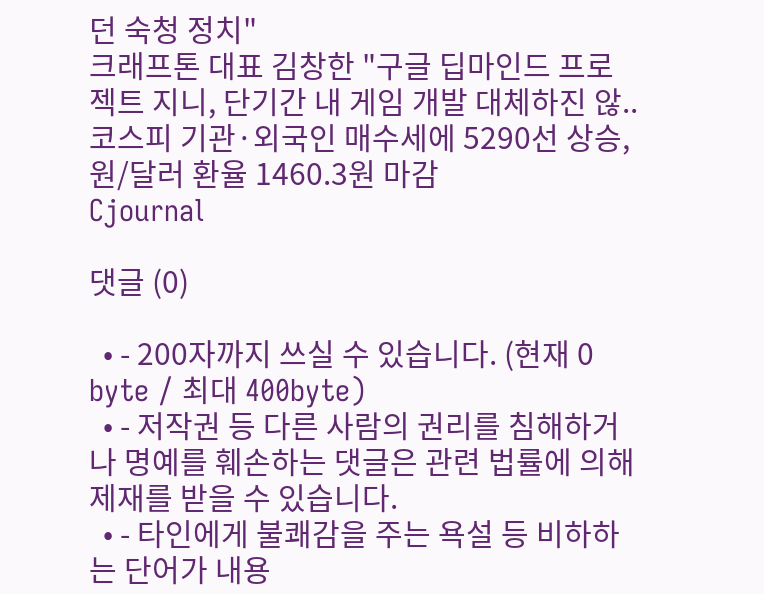던 숙청 정치"
크래프톤 대표 김창한 "구글 딥마인드 프로젝트 지니, 단기간 내 게임 개발 대체하진 않..
코스피 기관·외국인 매수세에 5290선 상승, 원/달러 환율 1460.3원 마감
Cjournal

댓글 (0)

  • - 200자까지 쓰실 수 있습니다. (현재 0 byte / 최대 400byte)
  • - 저작권 등 다른 사람의 권리를 침해하거나 명예를 훼손하는 댓글은 관련 법률에 의해 제재를 받을 수 있습니다.
  • - 타인에게 불쾌감을 주는 욕설 등 비하하는 단어가 내용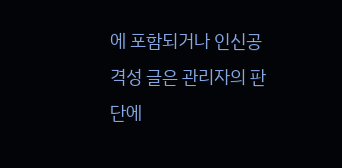에 포함되거나 인신공격성 글은 관리자의 판단에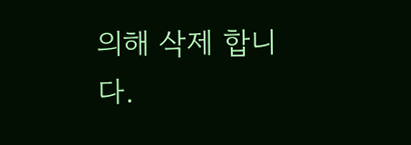의해 삭제 합니다.